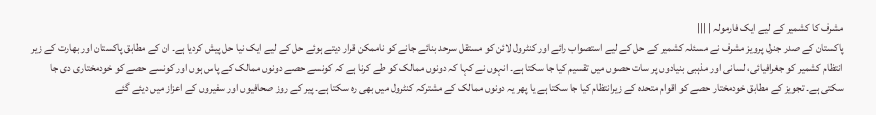مشرف کا کشمیر کے لیے ایک فارمولہ | |||
پاکستان کے صدر جنرل پرویز مشرف نے مسئلہ کشمیر کے حل کے لیے استصواب رائے اور کنٹرول لائن کو مستقل سرحد بنائے جانے کو ناممکن قرار دیتے ہوئے حل کے لیے ایک نیا حل پیش کردیا ہے۔ ان کے مطابق پاکستان اور بھارت کے زیر انتظام کشمیر کو جغرافیائی، لسانی اور مذہبی بنیادوں پر سات حصوں میں تقسیم کیا جا سکتا ہے۔ انہوں نے کہا کہ دونوں ممالک کو طے کرنا ہے کہ کونسے حصے دونوں ممالک کے پاس ہوں اور کونسے حصے کو خودمختاری دی جا سکتی ہے۔ تجویز کے مطابق خودمختار حصے کو اقوام متحدہ کے زیرانتظام کیا جا سکتا ہے یا پھر یہ دونوں ممالک کے مشترکہ کنٹرول میں بھی رہ سکتا ہے۔ پیر کے روز صحافیوں اور سفیروں کے اعزاز میں دیئے گئے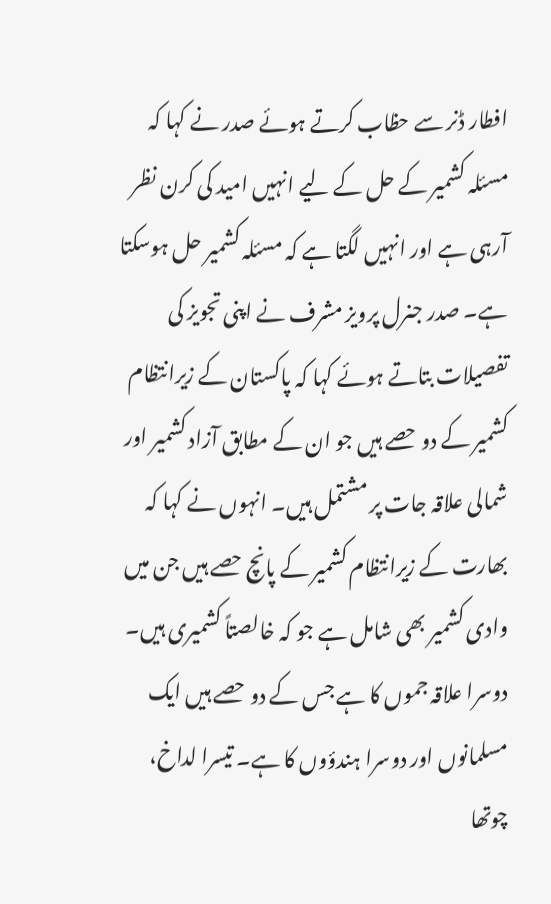افطار ڈنر سے حظاب کرتے ہوئے صدر نے کہا کہ مسئلہ کشمیر کے حل کے لیے انہیں امید کی کرن نظر آرہی ہے اور انہیں لگتا ہے کہ مسئلہ کشمیر حل ہوسکتا ہے۔ صدر جنرل پرویز مشرف نے اپنی تجویز کی تفصیلات بتاتے ہوئے کہا کہ پاکستان کے زیرانتظام کشمیر کے دو حصے ہیں جو ان کے مطابق آزاد کشمیر اور شمالی علاقہ جات پر مشتمل ہیں۔ انہوں نے کہا کہ بھارت کے زیرانتظام کشمیر کے پانچ حصے ہیں جن میں وادی کشمیر بھی شامل ہے جو کہ خالصتاً کشمیری ہیں۔ دوسرا علاقہ جموں کا ہے جس کے دو حصے ہیں ایک مسلمانوں اور دوسرا ہندؤوں کا ہے۔ تیسرا لداخ، چوتھا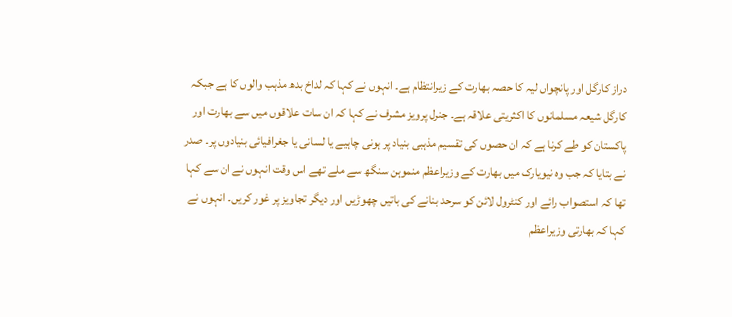دراز کارگل اور پانچواں لیہ کا حصہ بھارت کے زیرانتظام ہے۔ انہوں نے کہا کہ لداخ بدھ مذہب والوں کا ہے جبکہ کارگل شیعہ مسلمانوں کا اکثریتی علاقہ ہے۔ جنرل پرویز مشرف نے کہا کہ ان سات علاقوں میں سے بھارت اور پاکستان کو طے کرنا ہے کہ ان حصوں کی تقسیم مذہبی بنیاد پر ہونی چاہیے یا لسانی یا جغرافیائی بنیادوں پر۔ صدر نے بتایا کہ جب وہ نیویارک میں بھارت کے وزیراعظم منموہن سنگھ سے ملے تھے اس وقت انہوں نے ان سے کہا تھا کہ استصواب رائے اور کنٹرول لائن کو سرحد بنانے کی باتیں چھوڑیں اور دیگر تجاویز پر غور کریں۔ انہوں نے کہا کہ بھارتی وزیراعظم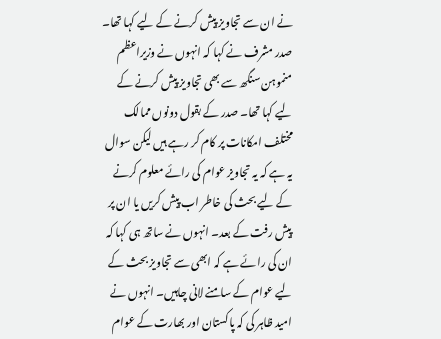نے ان سے تجاویز پیش کرنے کے لیے کہا تھا۔ صدر مشرف نے کہا کہ انہوں نے وزیراعظم منموہن سنگھ سے بھی تجاویز پیش کرنے کے لیے کہا تھا۔ صدر کے بقول دونوں ممالک مختلف امکانات پر کام کر رہے ہیں لیکن سوال یہ ہے کہ یہ تجاویز عوام کی رائے معلوم کرنے کے لیے بحث کی خاطر اب پیش کریں یا ان پر پیش رفت کے بعد۔ انہوں نے ساتھ ہی کہا کہ ان کی رائے ہے کہ ابھی سے تجاویز بحث کے لیے عوام کے سامنے لانی چاہیں۔ انہوں نے امید ظاہر کی کہ پاکستان اور بھارت کے عوام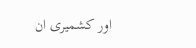اور کشمیری ان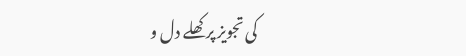کی تجویز پر کھلے دل و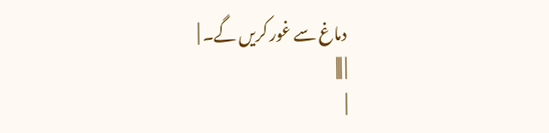دماغ سے غور کریں گے۔ |
| |||
|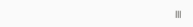|||